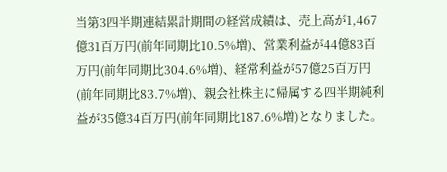当第3四半期連結累計期間の経営成績は、売上高が1,467億31百万円(前年同期比10.5%増)、営業利益が44億83百万円(前年同期比304.6%増)、経常利益が57億25百万円(前年同期比83.7%増)、親会社株主に帰属する四半期純利益が35億34百万円(前年同期比187.6%増)となりました。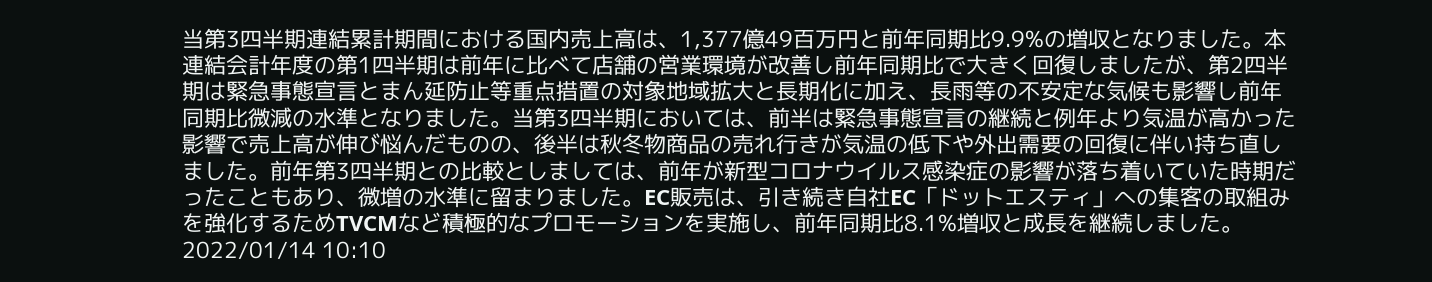当第3四半期連結累計期間における国内売上高は、1,377億49百万円と前年同期比9.9%の増収となりました。本連結会計年度の第1四半期は前年に比べて店舗の営業環境が改善し前年同期比で大きく回復しましたが、第2四半期は緊急事態宣言とまん延防止等重点措置の対象地域拡大と長期化に加え、長雨等の不安定な気候も影響し前年同期比微減の水準となりました。当第3四半期においては、前半は緊急事態宣言の継続と例年より気温が高かった影響で売上高が伸び悩んだものの、後半は秋冬物商品の売れ行きが気温の低下や外出需要の回復に伴い持ち直しました。前年第3四半期との比較としましては、前年が新型コロナウイルス感染症の影響が落ち着いていた時期だったこともあり、微増の水準に留まりました。EC販売は、引き続き自社EC「ドットエスティ」への集客の取組みを強化するためTVCMなど積極的なプロモーションを実施し、前年同期比8.1%増収と成長を継続しました。
2022/01/14 10:10